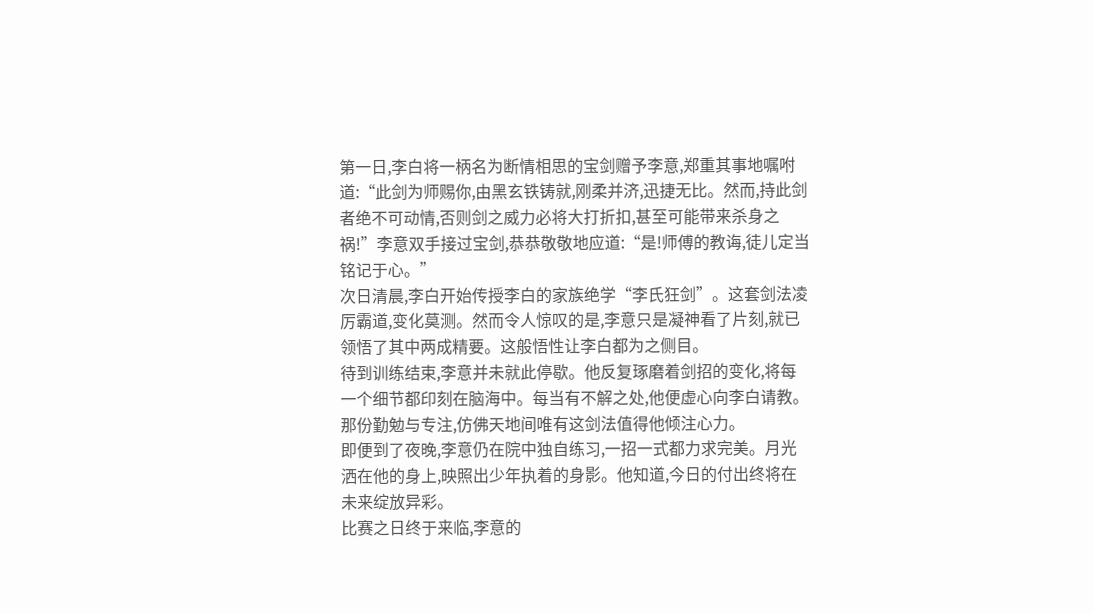第一日,李白将一柄名为断情相思的宝剑赠予李意,郑重其事地嘱咐道:“此剑为师赐你,由黑玄铁铸就,刚柔并济,迅捷无比。然而,持此剑者绝不可动情,否则剑之威力必将大打折扣,甚至可能带来杀身之祸!”李意双手接过宝剑,恭恭敬敬地应道:“是!师傅的教诲,徒儿定当铭记于心。”
次日清晨,李白开始传授李白的家族绝学“李氏狂剑”。这套剑法凌厉霸道,变化莫测。然而令人惊叹的是,李意只是凝神看了片刻,就已领悟了其中两成精要。这般悟性让李白都为之侧目。
待到训练结束,李意并未就此停歇。他反复琢磨着剑招的变化,将每一个细节都印刻在脑海中。每当有不解之处,他便虚心向李白请教。那份勤勉与专注,仿佛天地间唯有这剑法值得他倾注心力。
即便到了夜晚,李意仍在院中独自练习,一招一式都力求完美。月光洒在他的身上,映照出少年执着的身影。他知道,今日的付出终将在未来绽放异彩。
比赛之日终于来临,李意的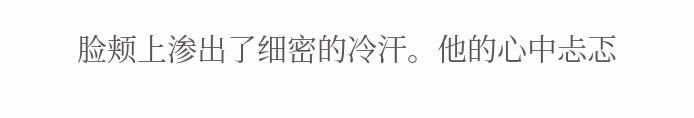脸颊上渗出了细密的冷汗。他的心中忐忑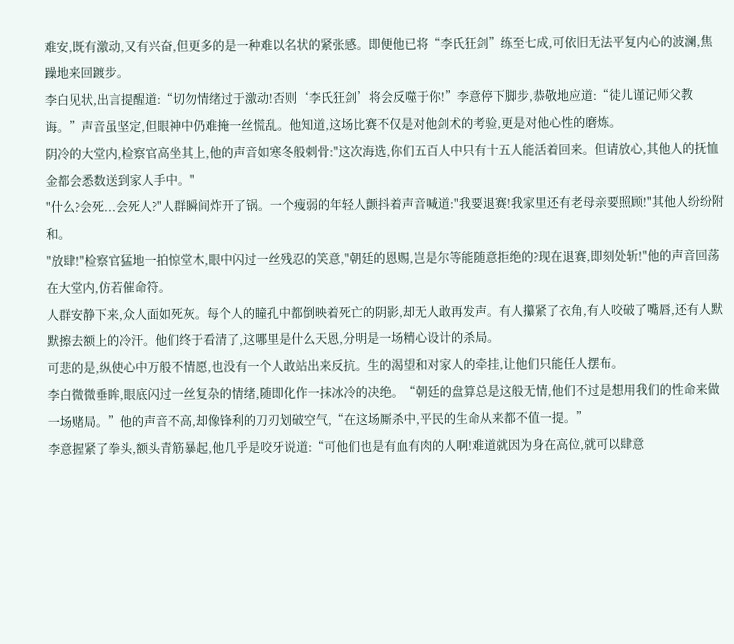难安,既有激动,又有兴奋,但更多的是一种难以名状的紧张感。即便他已将“李氏狂剑”练至七成,可依旧无法平复内心的波澜,焦躁地来回踱步。
李白见状,出言提醒道:“切勿情绪过于激动!否则‘李氏狂剑’将会反噬于你!”李意停下脚步,恭敬地应道:“徒儿谨记师父教诲。”声音虽坚定,但眼神中仍难掩一丝慌乱。他知道,这场比赛不仅是对他剑术的考验,更是对他心性的磨炼。
阴冷的大堂内,检察官高坐其上,他的声音如寒冬般刺骨:"这次海选,你们五百人中只有十五人能活着回来。但请放心,其他人的抚恤金都会悉数送到家人手中。"
"什么?会死...会死人?"人群瞬间炸开了锅。一个瘦弱的年轻人颤抖着声音喊道:"我要退赛!我家里还有老母亲要照顾!"其他人纷纷附和。
"放肆!"检察官猛地一拍惊堂木,眼中闪过一丝残忍的笑意,"朝廷的恩赐,岂是尔等能随意拒绝的?现在退赛,即刻处斩!"他的声音回荡在大堂内,仿若催命符。
人群安静下来,众人面如死灰。每个人的瞳孔中都倒映着死亡的阴影,却无人敢再发声。有人攥紧了衣角,有人咬破了嘴唇,还有人默默擦去额上的冷汗。他们终于看清了,这哪里是什么天恩,分明是一场精心设计的杀局。
可悲的是,纵使心中万般不情愿,也没有一个人敢站出来反抗。生的渴望和对家人的牵挂,让他们只能任人摆布。
李白微微垂眸,眼底闪过一丝复杂的情绪,随即化作一抹冰冷的决绝。“朝廷的盘算总是这般无情,他们不过是想用我们的性命来做一场赌局。”他的声音不高,却像锋利的刀刃划破空气,“在这场厮杀中,平民的生命从来都不值一提。”
李意握紧了拳头,额头青筋暴起,他几乎是咬牙说道:“可他们也是有血有肉的人啊!难道就因为身在高位,就可以肆意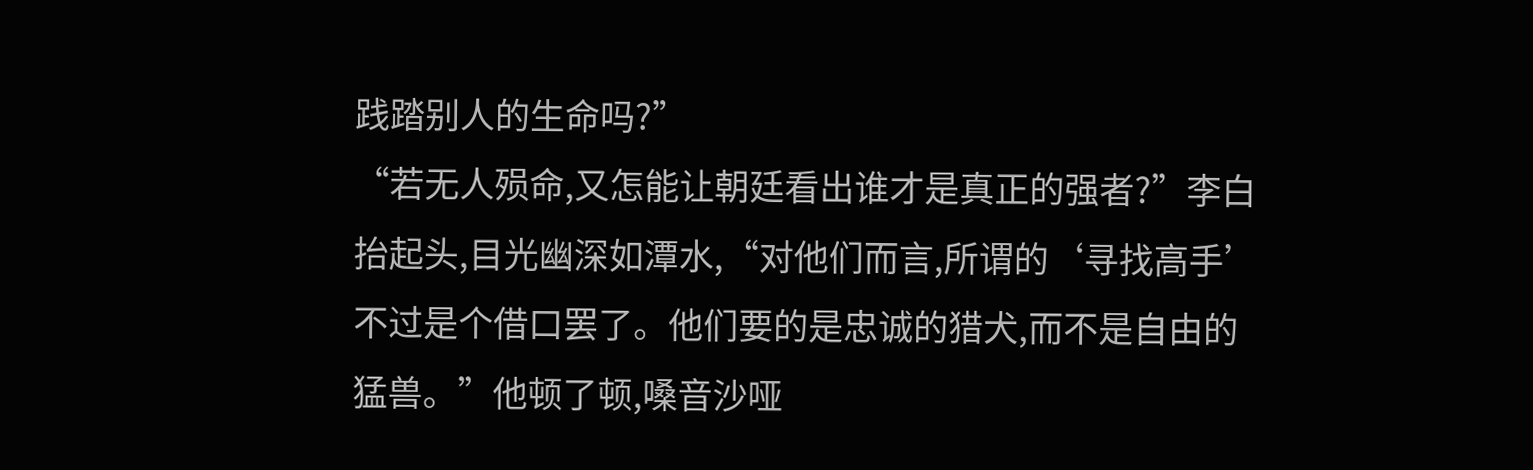践踏别人的生命吗?”
“若无人殒命,又怎能让朝廷看出谁才是真正的强者?”李白抬起头,目光幽深如潭水,“对他们而言,所谓的‘寻找高手’不过是个借口罢了。他们要的是忠诚的猎犬,而不是自由的猛兽。”他顿了顿,嗓音沙哑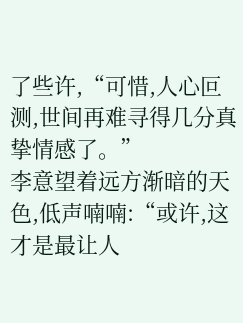了些许,“可惜,人心叵测,世间再难寻得几分真挚情感了。”
李意望着远方渐暗的天色,低声喃喃:“或许,这才是最让人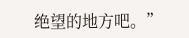绝望的地方吧。”